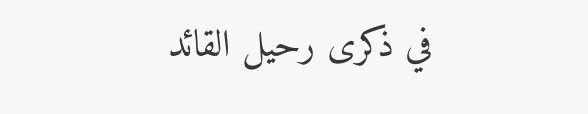في ذكرى رحيل القائد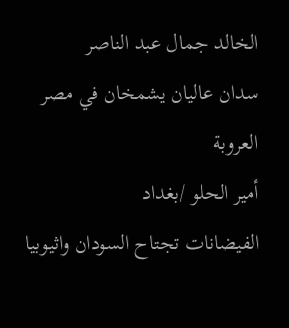الخالد جمال عبد الناصر
سدان عاليان يشمخان في مصر العروبة
أمير الحلو /بغداد
الفيضانات تجتاح السودان واثيوبيا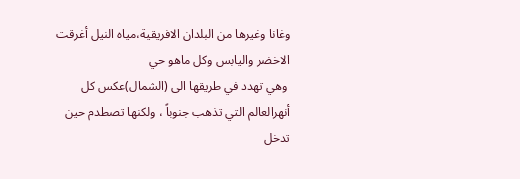وغانا وغيرها من البلدان الافريقية،مياه النيل أغرقت الاخضر واليابس وكل ماهو حي
 وهي تهدد في طريقها الى (الشمال)عكس كل أنهرالعالم التي تذهب جنوباً ، ولكنها تصطدم حين تدخل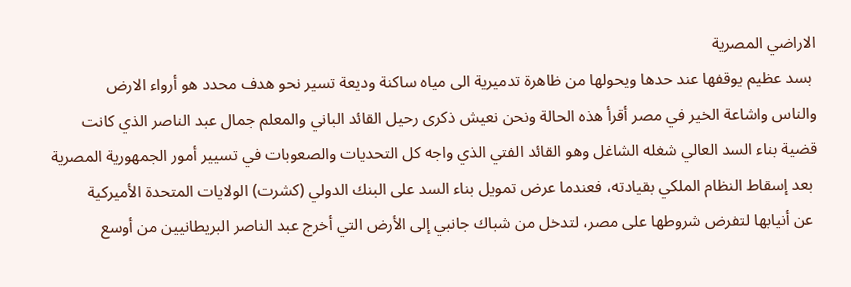الاراضي المصرية
 بسد عظيم يوقفها عند حدها ويحولها من ظاهرة تدميرية الى مياه ساكنة وديعة تسير نحو هدف محدد هو أرواء الارض
والناس واشاعة الخير في مصر أقرأ هذه الحالة ونحن نعيش ذكرى رحيل القائد الباني والمعلم جمال عبد الناصر الذي كانت
قضية بناء السد العالي شغله الشاغل وهو القائد الفتي الذي واجه كل التحديات والصعوبات في تسيير أمور الجمهورية المصرية
 بعد إسقاط النظام الملكي بقيادته، فعندما عرض تمويل بناء السد على البنك الدولي (كشرت) الولايات المتحدة الأميركية
 عن أنيابها لتفرض شروطها على مصر، لتدخل من شباك جانبي إلى الأرض التي أخرج عبد الناصر البريطانيين من أوسع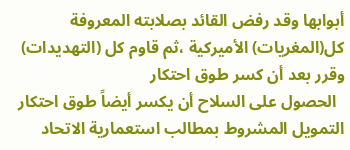أبوابها وقد رفض القائد بصلابته المعروفة كل(المغريات) الأميركية ،ثم قاوم كل (التهديدات) وقرر بعد أن كسر طوق احتكار
  الحصول على السلاح أن يكسر أيضاً طوق احتكار التمويل المشروط بمطالب استعمارية الاتحاد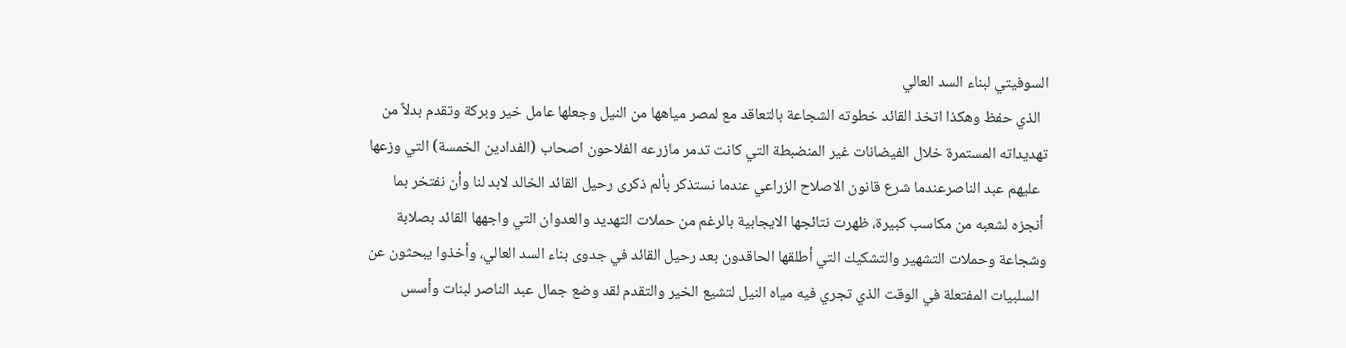السوفيتي لبناء السد العالي
  الذي حفظ وهكذا اتخذ القائد خطوته الشجاعة بالتعاقد مع لمصر مياهها من النيل وجعلها عامل خير وبركة وتقدم بدلاً من
تهديداته المستمرة خلال الفيضانات غير المنضبطة التي كانت تدمر مازرعه الفلاحون اصحاب (الفدادين الخمسة) التي وزعها
  عليهم عبد الناصرعندما شرع قانون الاصلاح الزراعي عندما نستذكر بألم ذكرى رحيل القائد الخالد لابد لنا وأن نفتخر بما
 أنجزه لشعبه من مكاسب كبيرة، ظهرت نتائجها الايجابية بالرغم من حملات التهديد والعدوان التي واجهها القائد بصلابة
وشجاعة وحملات التشهير والتشكيك التي أطلقها الحاقدون بعد رحيل القائد في جدوى بناء السد العالي، وأخذوا يبحثون عن
  السلبيات المفتعلة في الوقت الذي تجري فيه مياه النيل لتشيع الخير والتقدم لقد وضع جمال عبد الناصر لبنات وأسس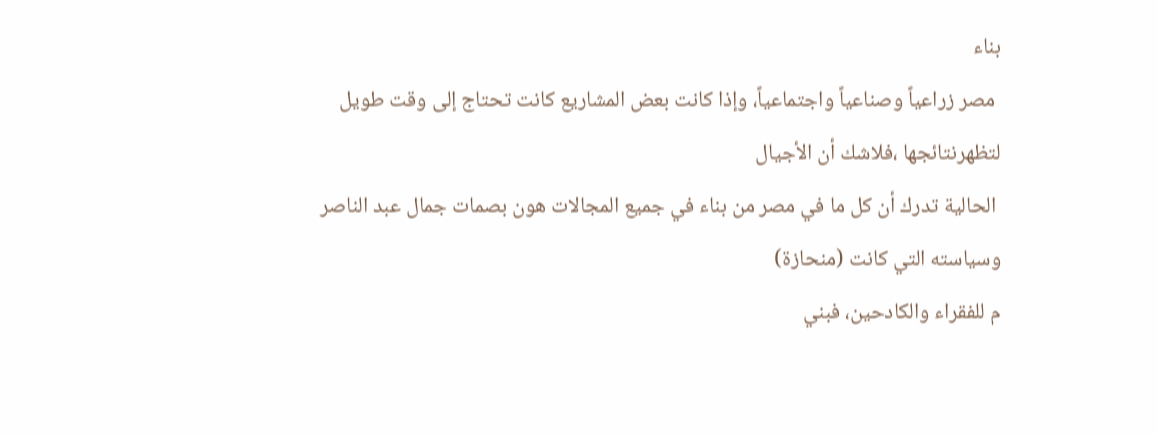بناء
 مصر زراعياً وصناعياً واجتماعياً، وإذا كانت بعض المشاريع كانت تحتاج إلى وقت طويل لتظهرنتائجها ،فلاشك أن الأجيال
 الحالية تدرك أن كل ما في مصر من بناء في جميع المجالات هون بصمات جمال عبد الناصر وسياسته التي كانت (منحازة)
م للفقراء والكادحين، فبني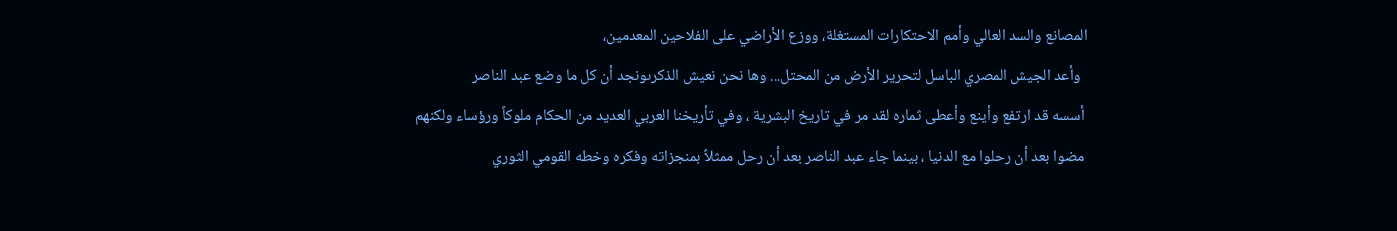المصانع والسد العالي وأمم الاحتكارات المستغلة، ووزع الأراضي على الفلاحين المعدمين،
  وأعد الجيش المصري الباسل لتحرير الأرض من المحتل... وها نحن نعيش الذكرىونجد أن كل ما وضع عبد الناصر
 أسسه قد ارتفع وأينع وأعطى ثماره لقد مر في تاريخ البشرية ، وفي تأريخنا العربي العديد من الحكام ملوكاً ورؤساء ولكنهم
 مضوا بعد أن رحلوا مع الدنيا ، بينما جاء عبد الناصر بعد أن رحل ممثلاً بمنجزاته وفكره وخطه القومي الثوري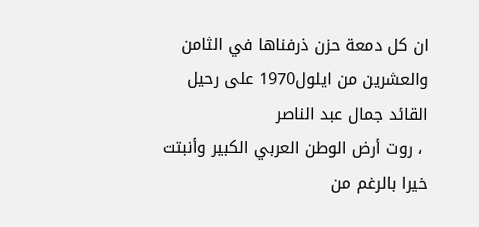ان كل دمعة حزن ذرفناها في الثامن والعشرين من ايلول1970 على رحيل القائد جمال عبد الناصر
 ، روت أرض الوطن العربي الكبير وأنبتت خيرا بالرغم من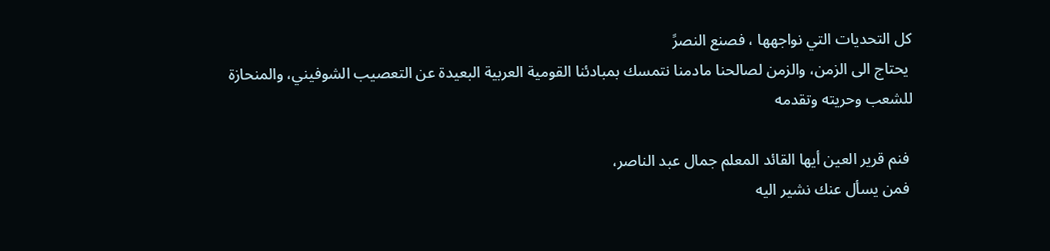كل التحديات التي نواجهها ، فصنع النصرً
 يحتاج الى الزمن، والزمن لصالحنا مادمنا نتمسك بمبادئنا القومية العربية البعيدة عن التعصيب الشوفيني، والمنحازة
للشعب وحريته وتقدمه

 فنم قرير العين أيها القائد المعلم جمال عبد الناصر،
 فمن يسأل عنك نشير اليه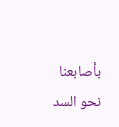بأصابعنا نحو السد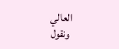العالي
 ونقول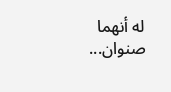له أنهما صنوان...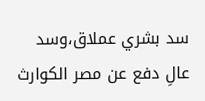سد بشري عملاق،وسد عالِ دفع عن مصر الكوارث